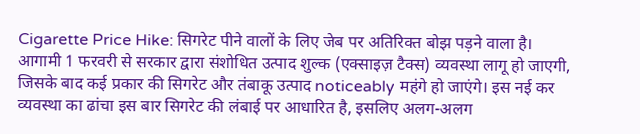Cigarette Price Hike: सिगरेट पीने वालों के लिए जेब पर अतिरिक्त बोझ पड़ने वाला है। आगामी 1 फरवरी से सरकार द्वारा संशोधित उत्पाद शुल्क (एक्साइज़ टैक्स) व्यवस्था लागू हो जाएगी, जिसके बाद कई प्रकार की सिगरेट और तंबाकू उत्पाद noticeably महंगे हो जाएंगे। इस नई कर व्यवस्था का ढांचा इस बार सिगरेट की लंबाई पर आधारित है, इसलिए अलग-अलग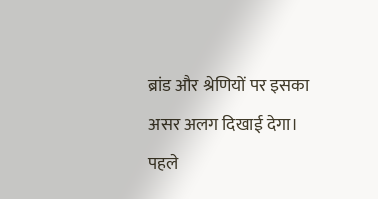ब्रांड और श्रेणियों पर इसका असर अलग दिखाई देगा।
पहले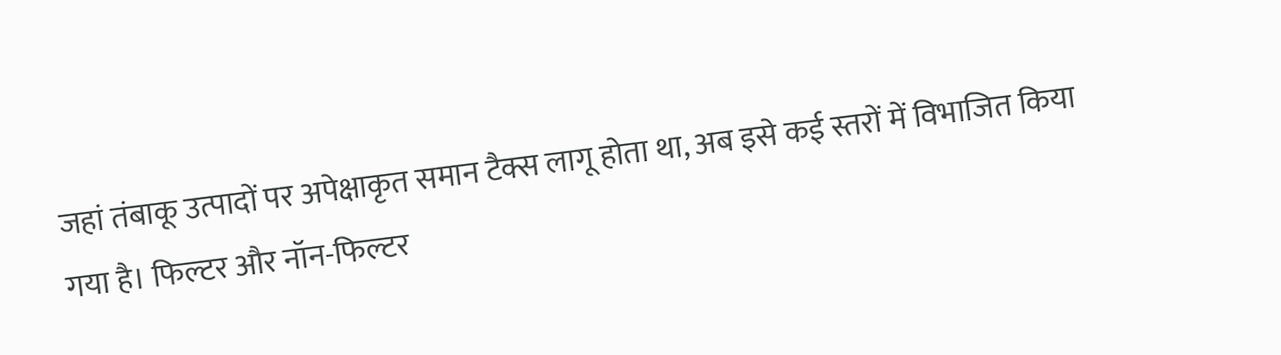जहां तंबाकू उत्पादों पर अपेक्षाकृत समान टैक्स लागू होता था, अब इसे कई स्तरों में विभाजित किया गया है। फिल्टर और नॉन-फिल्टर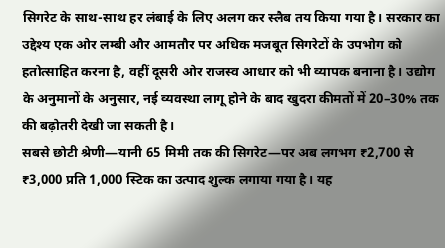सिगरेट के साथ-साथ हर लंबाई के लिए अलग कर स्लैब तय किया गया है। सरकार का उद्देश्य एक ओर लम्बी और आमतौर पर अधिक मजबूत सिगरेटों के उपभोग को हतोत्साहित करना है, वहीं दूसरी ओर राजस्व आधार को भी व्यापक बनाना है। उद्योग के अनुमानों के अनुसार, नई व्यवस्था लागू होने के बाद खुदरा कीमतों में 20–30% तक की बढ़ोतरी देखी जा सकती है।
सबसे छोटी श्रेणी—यानी 65 मिमी तक की सिगरेट—पर अब लगभग ₹2,700 से ₹3,000 प्रति 1,000 स्टिक का उत्पाद शुल्क लगाया गया है। यह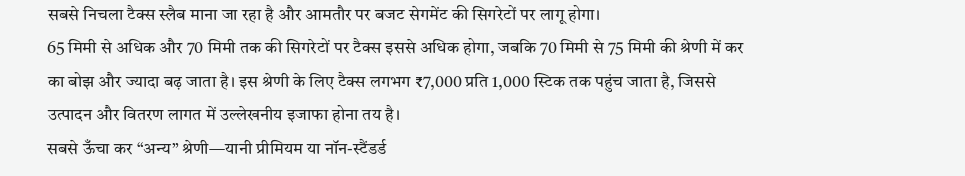सबसे निचला टैक्स स्लैब माना जा रहा है और आमतौर पर बजट सेगमेंट की सिगरेटों पर लागू होगा।
65 मिमी से अधिक और 70 मिमी तक की सिगरेटों पर टैक्स इससे अधिक होगा, जबकि 70 मिमी से 75 मिमी की श्रेणी में कर का बोझ और ज्यादा बढ़ जाता है। इस श्रेणी के लिए टैक्स लगभग ₹7,000 प्रति 1,000 स्टिक तक पहुंच जाता है, जिससे उत्पादन और वितरण लागत में उल्लेखनीय इजाफा होना तय है।
सबसे ऊँचा कर “अन्य” श्रेणी—यानी प्रीमियम या नॉन-स्टैंडर्ड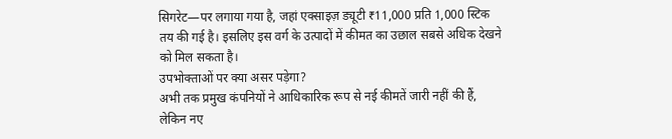सिगरेट—पर लगाया गया है, जहां एक्साइज़ ड्यूटी ₹11,000 प्रति 1,000 स्टिक तय की गई है। इसलिए इस वर्ग के उत्पादों में कीमत का उछाल सबसे अधिक देखने को मिल सकता है।
उपभोक्ताओं पर क्या असर पड़ेगा?
अभी तक प्रमुख कंपनियों ने आधिकारिक रूप से नई कीमतें जारी नहीं की हैं, लेकिन नए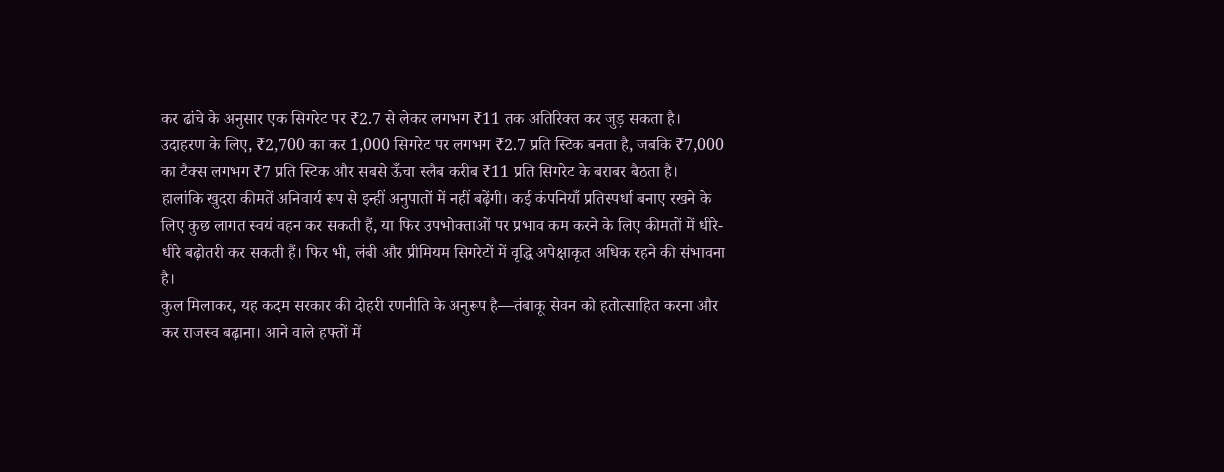कर ढांचे के अनुसार एक सिगरेट पर ₹2.7 से लेकर लगभग ₹11 तक अतिरिक्त कर जुड़ सकता है।
उदाहरण के लिए, ₹2,700 का कर 1,000 सिगरेट पर लगभग ₹2.7 प्रति स्टिक बनता है, जबकि ₹7,000 का टैक्स लगभग ₹7 प्रति स्टिक और सबसे ऊँचा स्लैब करीब ₹11 प्रति सिगरेट के बराबर बैठता है।
हालांकि खुदरा कीमतें अनिवार्य रूप से इन्हीं अनुपातों में नहीं बढ़ेंगी। कई कंपनियाँ प्रतिस्पर्धा बनाए रखने के लिए कुछ लागत स्वयं वहन कर सकती हैं, या फिर उपभोक्ताओं पर प्रभाव कम करने के लिए कीमतों में धीरे-धीरे बढ़ोतरी कर सकती हैं। फिर भी, लंबी और प्रीमियम सिगरेटों में वृद्धि अपेक्षाकृत अधिक रहने की संभावना है।
कुल मिलाकर, यह कदम सरकार की दोहरी रणनीति के अनुरूप है—तंबाकू सेवन को हतोत्साहित करना और कर राजस्व बढ़ाना। आने वाले हफ्तों में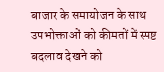बाजार के समायोजन के साथ उपभोक्ताओं को कीमतों में स्पष्ट बदलाव देखने को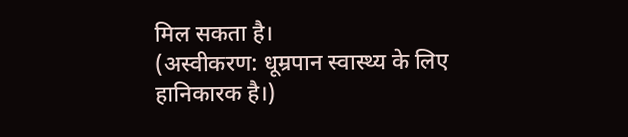मिल सकता है।
(अस्वीकरण: धूम्रपान स्वास्थ्य के लिए हानिकारक है।)